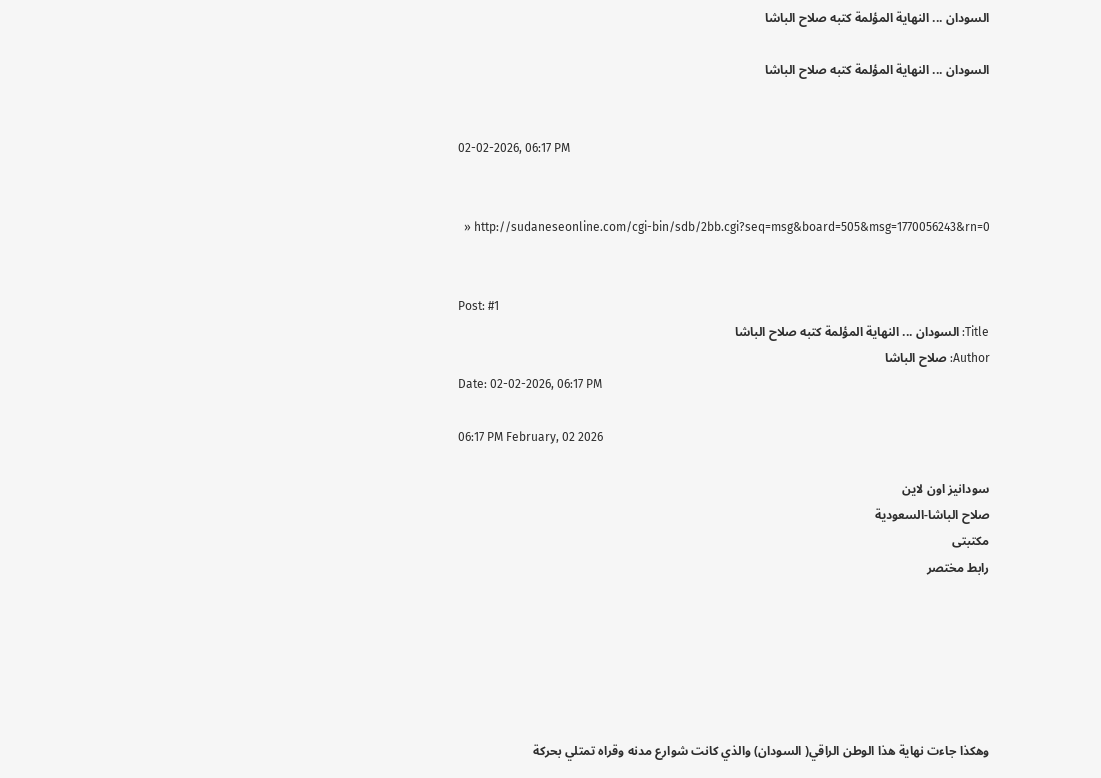السودان ... النهاية المؤلمة كتبه صلاح الباشا

السودان ... النهاية المؤلمة كتبه صلاح الباشا


02-02-2026, 06:17 PM


  » http://sudaneseonline.com/cgi-bin/sdb/2bb.cgi?seq=msg&board=505&msg=1770056243&rn=0


Post: #1
Title: السودان ... النهاية المؤلمة كتبه صلاح الباشا
Author: صلاح الباشا
Date: 02-02-2026, 06:17 PM

06:17 PM February, 02 2026

سودانيز اون لاين
صلاح الباشا-السعودية
مكتبتى
رابط مختصر






وهكذا جاءت نهاية هذا الوطن الراقي( السودان) والذي كانت شوارع مدنه وقراه تمتلي بحركة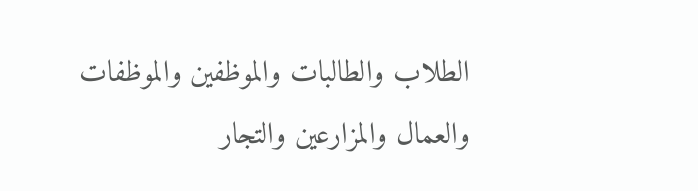الطلاب والطالبات والموظفين والموظفات والعمال والمزارعين والتجار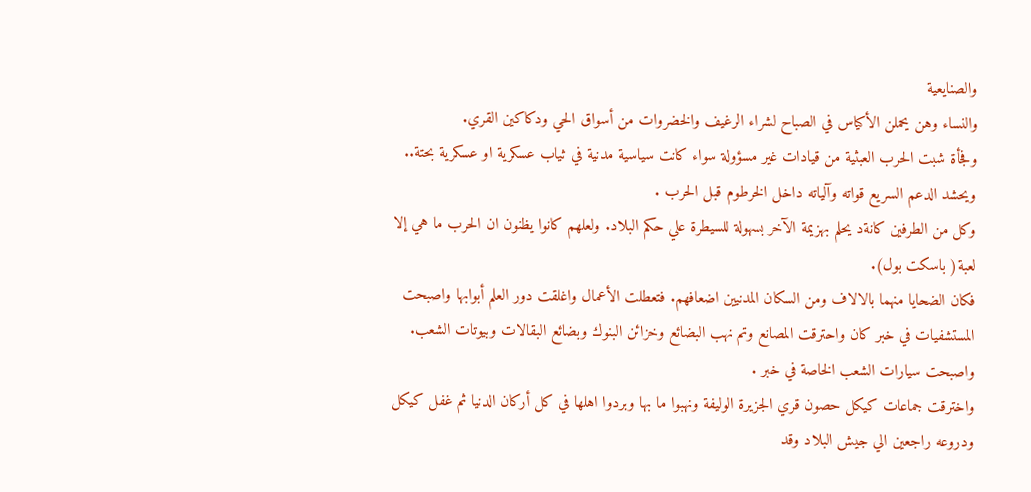والصنايعية
والنساء وهن يحملن الأكياس في الصباح لشراء الرغيف والخضروات من أسواق الحي ودكاكين القري.
وفجأة شبت الحرب العبثية من قيادات غير مسؤولة سواء كانت سياسية مدنية في ثياب عسكرية او عسكرية بحتة.. ويحشد الدعم السريع قواته وآلياته داخل الخرطوم قبل الحرب .
وكل من الطرفين كانةد يحلم بهزيمة الآخر بسهولة للسيطرة علي حكم البلاد. ولعلهم كانوا يظنون ان الحرب ما هي إلا لعبة( باسكت بول).
فكان الضحايا منهما بالالاف ومن السكان المدنيين اضعافهم. فتعطلت الأعمال واغلقت دور العلم أبوابها واصبحت المستشفيات في خبر كان واحترقت المصانع وتم نهب البضائع وخزائن البنوك وبضائع البقالات وبيوتات الشعب.
واصبحت سيارات الشعب الخاصة في خبر .
واخترقت جماعات كيكل حصون قري الجزيرة الوليفة ونهبوا ما بها وبردوا اهلها في كل أركان الدنيا ثم غفل كيكل ودروعه راجعين الي جيش البلاد وقد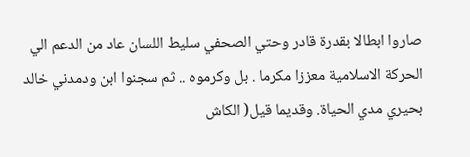صاروا ابطالا بقدرة قادر وحتي الصحفي سليط اللسان عاد من الدعم الي الحركة الاسلامية معززا مكرما . بل وكرموه .. ثم سجنوا ابن ودمدني خالد بحيري مدي الحياة. وقديما قيل( الكاش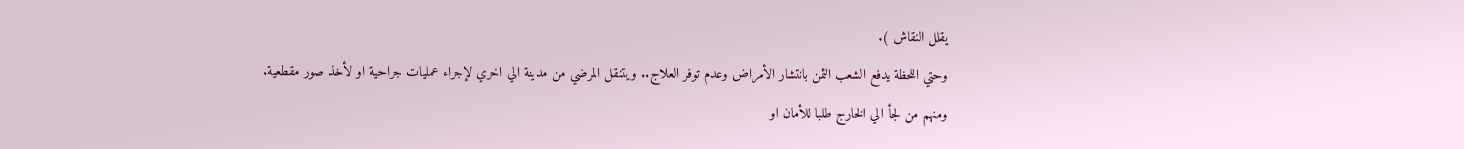يقلل النقاش ).
وحتي اللحظة يدفع الشعب الثمن بانتشار الأمراض وعدم توفر العلاج.. ويتنقل المرضي من مدينة الي اخري لإجراء عمليات جراحية او لأخذ صور مقطعية.
ومنهم من لجأ الي الخارج طلبا للأمان او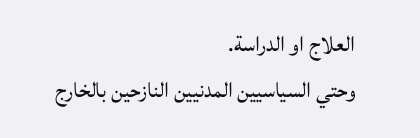العلاج او الدراسة.
وحتي السياسيين المدنيين النازحين بالخارج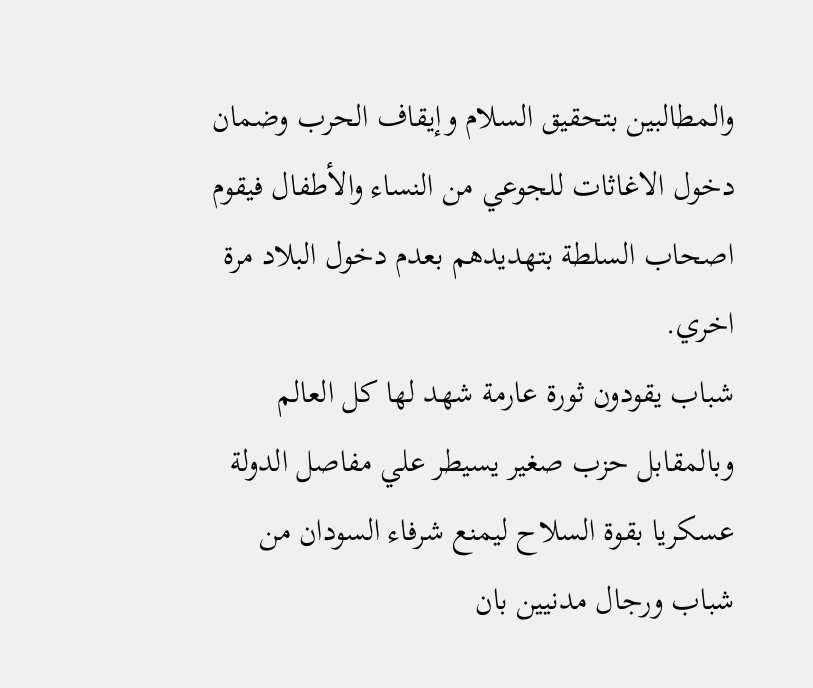والمطالبين بتحقيق السلام وإيقاف الحرب وضمان دخول الاغاثات للجوعي من النساء والأطفال فيقوم اصحاب السلطة بتهديدهم بعدم دخول البلاد مرة اخري.
شباب يقودون ثورة عارمة شهد لها كل العالم وبالمقابل حزب صغير يسيطر علي مفاصل الدولة عسكريا بقوة السلاح ليمنع شرفاء السودان من شباب ورجال مدنيين بان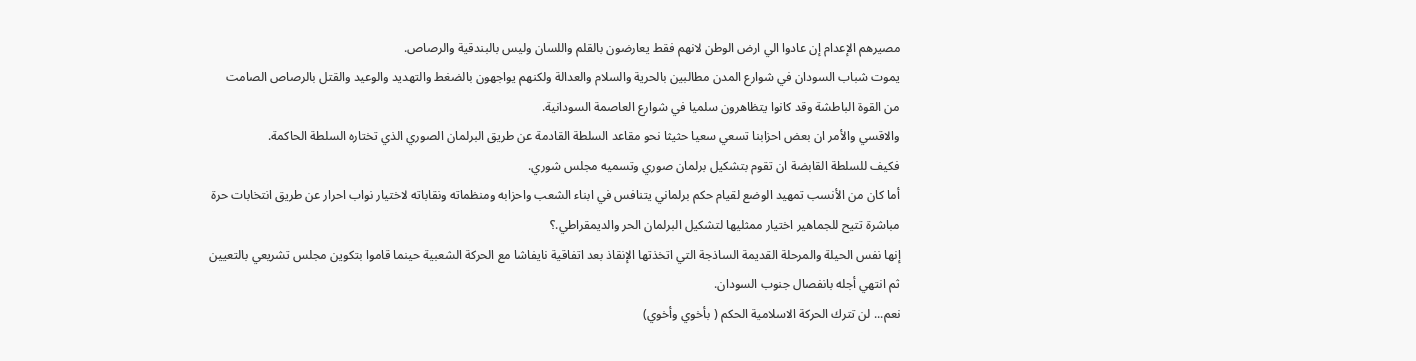مصيرهم الإعدام إن عادوا الي ارض الوطن لانهم فقط يعارضون بالقلم واللسان وليس بالبندقية والرصاص.
يموت شباب السودان في شوارع المدن مطالبين بالحرية والسلام والعدالة ولكنهم يواجهون بالضغط والتهديد والوعيد والقتل بالرصاص الصامت من القوة الباطشة وقد كانوا يتظاهرون سلميا في شوارع العاصمة السودانية.
والاقسي والأمر ان بعض احزابنا تسعي سعيا حثيثا نحو مقاعد السلطة القادمة عن طريق البرلمان الصوري الذي تختاره السلطة الحاكمة.
فكيف للسلطة القابضة ان تقوم بتشكيل برلمان صوري وتسميه مجلس شوري.
أما كان من الأنسب تمهيد الوضع لقيام حكم برلماني يتنافس في ابناء الشعب واحزابه ومنظماته ونقاباته لاختيار نواب احرار عن طريق انتخابات حرة مباشرة تتيح للجماهير اختيار ممثليها لتشكيل البرلمان الحر والديمقراطي.؟
إنها نفس الحيلة والمرحلة القديمة الساذجة التي اتخذتها الإنقاذ بعد اتفاقية نايفاشا مع الحركة الشعبية حينما قاموا بتكوين مجلس تشريعي بالتعيين ثم انتهي أجله بانفصال جنوب السودان.
نعم... لن تترك الحركة الاسلامية الحكم ( بأخوي وأخوي)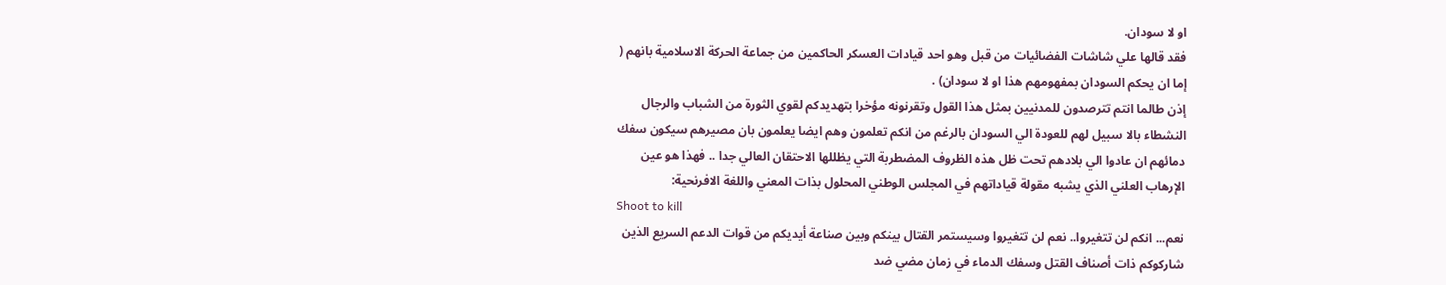او لا سودان.
فقد قالها علي شاشات الفضائيات من قبل وهو احد قيادات العسكر الحاكمين من جماعة الحركة الاسلامية بانهم ( إما ان يحكم السودان بمفهومهم هذا او لا سودان) .
إذن طالما انتم تترصدون للمدنيين بمثل هذا القول وتقرنونه مؤخرا بتهديدكم لقوي الثورة من الشباب والرجال النشطاء بالا سبيل لهم للعودة الي السودان بالرغم من انكم تعلمون وهم ايضا يعلمون بان مصيرهم سيكون سفك دمائهم ان عادوا الي بلادهم تحت ظل هذه الظروف المضطربة التي يظللها الاحتقان العالي جدا .. فهذا هو عين الإرهاب العلني الذي يشبه مقولة قياداتهم في المجلس الوطني المحلول بذات المعني واللغة الافرنحية:
Shoot to kill
نعم... انكم لن تتغيروا.. نعم لن تتغيروا وسيستمر القتال بينكم وبين صناعة أيديكم من قوات الدعم السريع الذين شاركوكم ذات أصناف القتل وسفك الدماء في زمان مضي ضد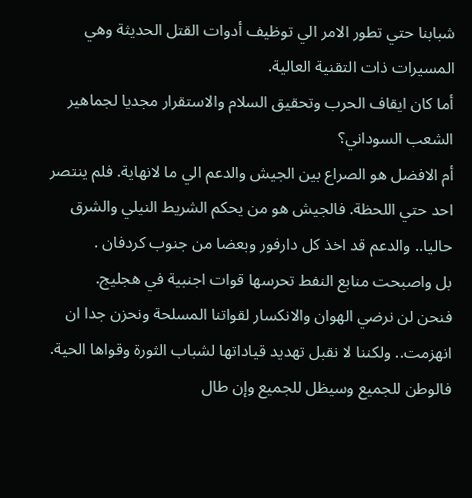شبابنا حتي تطور الامر الي توظيف أدوات القتل الحديثة وهي المسيرات ذات التقنية العالية.
أما كان ايقاف الحرب وتحقيق السلام والاستقرار مجديا لجماهير الشعب السوداني؟
أم الافضل هو الصراع بين الجيش والدعم الي ما لانهاية. فلم ينتصر احد حتي اللحظة. فالجيش هو من يحكم الشريط النيلي والشرق حاليا.. والدعم قد اخذ كل دارفور وبعضا من جنوب كردفان .
بل واصبحت منابع النفط تحرسها قوات اجنبية في هجليج.
فنحن لن نرضي الهوان والانكسار لقواتنا المسلحة ونحزن جدا ان انهزمت.. ولكننا لا نقبل تهديد قياداتها لشباب الثورة وقواها الحية.
فالوطن للجميع وسيظل للجميع وإن طال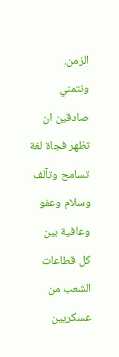الزمن.
ونتمني صادقين ان تظهر فجاة لغة تسامح وتآلف وسلام وعفو وعافية بين كل قطاعات الشعب من عسكريين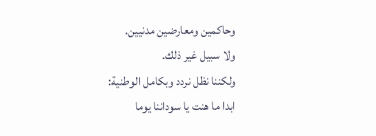وحاكمين ومعارضين مدنيين.
ولا سبيل غير ذلك.
ولكننا نظل نردد وبكامل الوطنية:
ابدا ما هنت يا سوداننا يوما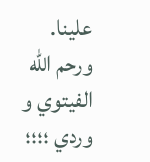علينا.
ورحم الله الفيتوي و وردي ؛؛؛؛